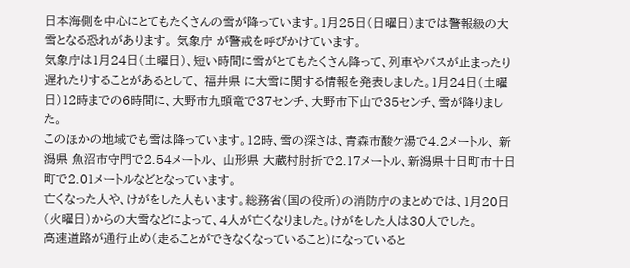日本海側を中心にとてもたくさんの雪が降っています。1月25日(日曜日)までは警報級の大雪となる恐れがあります。 気象庁 が警戒を呼びかけています。
気象庁は1月24日(土曜日)、短い時間に雪がとてもたくさん降って、列車やバスが止まったり遅れたりすることがあるとして、 福井県 に大雪に関する情報を発表しました。1月24日(土曜日)12時までの6時間に、大野市九頭竜で37センチ、大野市下山で35センチ、雪が降りました。
このほかの地域でも雪は降っています。12時、雪の深さは、青森市酸ケ湯で4.2メートル、 新潟県 魚沼市守門で2.54メートル、 山形県 大蔵村肘折で2.17メートル、新潟県十日町市十日町で2.01メートルなどとなっています。
亡くなった人や、けがをした人もいます。総務省(国の役所)の消防庁のまとめでは、1月20日(火曜日)からの大雪などによって、4人が亡くなりました。けがをした人は30人でした。
高速道路が通行止め(走ることができなくなっていること)になっていると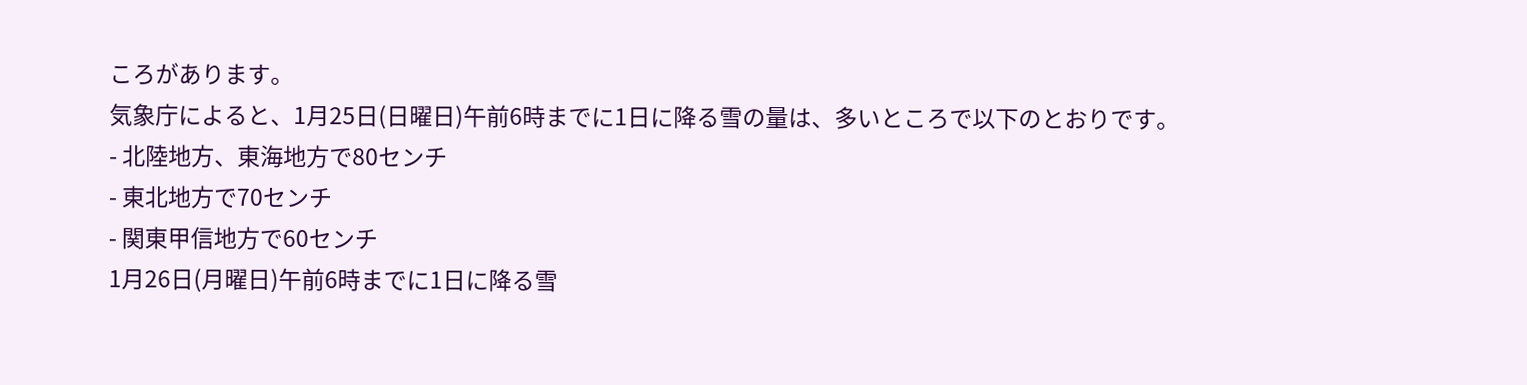ころがあります。
気象庁によると、1月25日(日曜日)午前6時までに1日に降る雪の量は、多いところで以下のとおりです。
- 北陸地方、東海地方で80センチ
- 東北地方で70センチ
- 関東甲信地方で60センチ
1月26日(月曜日)午前6時までに1日に降る雪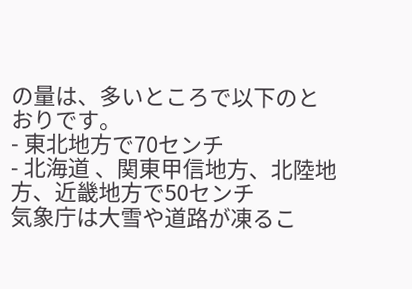の量は、多いところで以下のとおりです。
- 東北地方で70センチ
- 北海道 、関東甲信地方、北陸地方、近畿地方で50センチ
気象庁は大雪や道路が凍るこ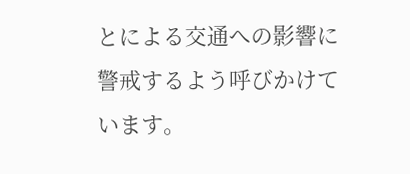とによる交通への影響に警戒するよう呼びかけています。